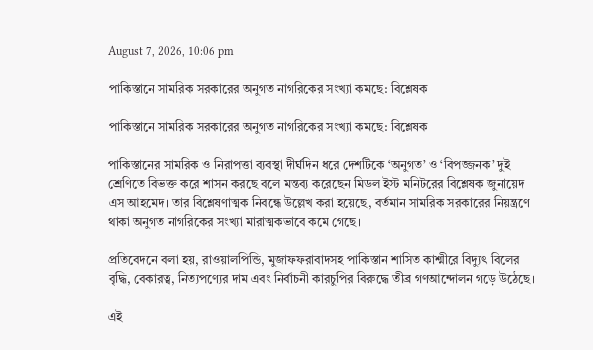August 7, 2026, 10:06 pm

পাকিস্তানে সামরিক সরকারের অনুগত নাগরিকের সংখ্যা কমছে: বিশ্লেষক

পাকিস্তানে সামরিক সরকারের অনুগত নাগরিকের সংখ্যা কমছে: বিশ্লেষক

পাকিস্তানের সামরিক ও নিরাপত্তা ব্যবস্থা দীর্ঘদিন ধরে দেশটিকে ‘অনুগত’ ও ‘বিপজ্জনক’ দুই শ্রেণিতে বিভক্ত করে শাসন করছে বলে মন্তব্য করেছেন মিডল ইস্ট মনিটরের বিশ্লেষক জুনায়েদ এস আহমেদ। তার বিশ্লেষণাত্মক নিবন্ধে উল্লেখ করা হয়েছে, বর্তমান সামরিক সরকারের নিয়ন্ত্রণে থাকা অনুগত নাগরিকের সংখ্যা মারাত্মকভাবে কমে গেছে।

প্রতিবেদনে বলা হয়, রাওয়ালপিন্ডি, মুজাফফরাবাদসহ পাকিস্তান শাসিত কাশ্মীরে বিদ্যুৎ বিলের বৃদ্ধি, বেকারত্ব, নিত্যপণ্যের দাম এবং নির্বাচনী কারচুপির বিরুদ্ধে তীব্র গণআন্দোলন গড়ে উঠেছে।

এই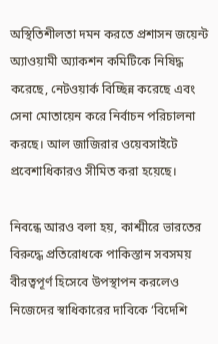অস্থিতিশীলতা দমন করতে প্রশাসন জয়েন্ট অ্যাওয়ামী অ্যাকশন কমিটিকে নিষিদ্ধ করেছে, নেটওয়ার্ক বিচ্ছিন্ন করেছে এবং সেনা মোতায়েন করে নির্বাচন পরিচালনা করছে। আল জাজিরার ওয়েবসাইটে প্রবেশাধিকারও সীমিত করা হয়েছে।

নিবন্ধে আরও বলা হয়, কাশ্মীরে ভারতের বিরুদ্ধে প্রতিরোধকে পাকিস্তান সবসময় বীরত্বপূর্ণ হিসেবে উপস্থাপন করলেও নিজেদের স্বাধিকারের দাবিকে ‘বিদেশি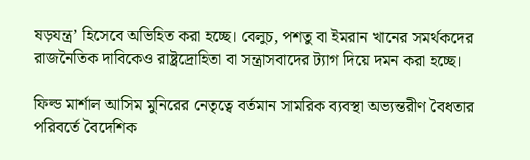ষড়যন্ত্র’ হিসেবে অভিহিত করা হচ্ছে। বেলুচ, পশতু বা ইমরান খানের সমর্থকদের রাজনৈতিক দাবিকেও রাষ্ট্রদ্রোহিতা বা সন্ত্রাসবাদের ট্যাগ দিয়ে দমন করা হচ্ছে।

ফিল্ড মার্শাল আসিম মুনিরের নেতৃত্বে বর্তমান সামরিক ব্যবস্থা অভ্যন্তরীণ বৈধতার পরিবর্তে বৈদেশিক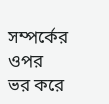সম্পর্কের ওপর ভর করে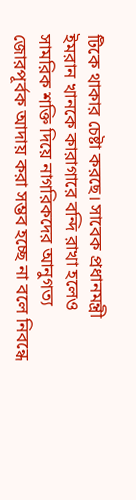টিকে থাকার চেষ্টা করছে। সাবেক প্রধানমন্ত্রী ইমরান খানকে কারাগারে বন্দি রাখা হলেও সামরিক শক্তি দিয়ে নাগরিকদের আনুগত্য জোরপূর্বক আদায় করা সম্ভব হচ্ছে না বলে নিবন্ধে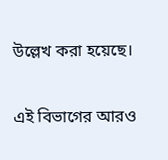উল্লেখ করা হয়েছে।

এই বিভাগের আরও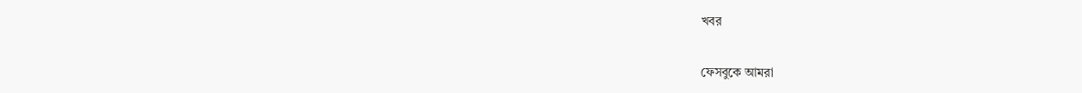খবর


ফেসবুকে আমরা